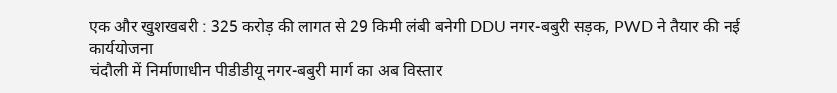एक और खुशखबरी : 325 करोड़ की लागत से 29 किमी लंबी बनेगी DDU नगर-बबुरी सड़क, PWD ने तैयार की नई कार्ययोजना
चंदौली में निर्माणाधीन पीडीडीयू नगर-बबुरी मार्ग का अब विस्तार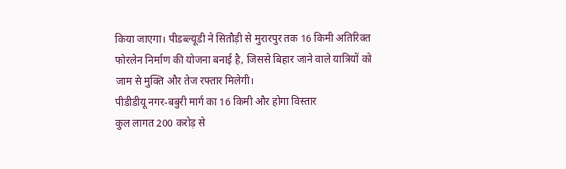किया जाएगा। पीडब्ल्यूडी ने सितौड़ी से मुरारपुर तक 16 किमी अतिरिक्त फोरलेन निर्माण की योजना बनाई है, जिससे बिहार जाने वाले यात्रियों को जाम से मुक्ति और तेज रफ्तार मिलेगी।
पीडीडीयू नगर-बबुरी मार्ग का 16 किमी और होगा विस्तार
कुल लागत 200 करोड़ से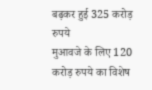बढ़कर हुई 325 करोड़ रुपये
मुआवजे के लिए 120 करोड़ रुपये का विशेष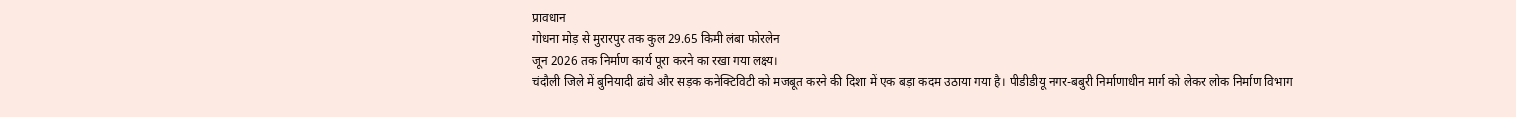प्रावधान
गोधना मोड़ से मुरारपुर तक कुल 29.65 किमी लंबा फोरलेन
जून 2026 तक निर्माण कार्य पूरा करने का रखा गया लक्ष्य।
चंदौली जिले में बुनियादी ढांचे और सड़क कनेक्टिविटी को मजबूत करने की दिशा में एक बड़ा कदम उठाया गया है। पीडीडीयू नगर-बबुरी निर्माणाधीन मार्ग को लेकर लोक निर्माण विभाग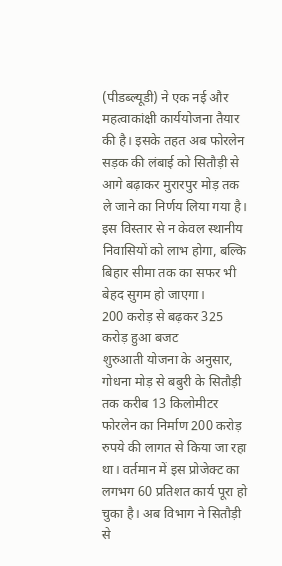(पीडब्ल्यूडी) ने एक नई और महत्वाकांक्षी कार्ययोजना तैयार की है। इसके तहत अब फोरलेन सड़क की लंबाई को सितौड़ी से आगे बढ़ाकर मुरारपुर मोड़ तक ले जाने का निर्णय लिया गया है। इस विस्तार से न केवल स्थानीय निवासियों को लाभ होगा, बल्कि बिहार सीमा तक का सफर भी बेहद सुगम हो जाएगा।
200 करोड़ से बढ़कर 325 करोड़ हुआ बजट
शुरुआती योजना के अनुसार, गोधना मोड़ से बबुरी के सितौड़ी तक करीब 13 किलोमीटर फोरलेन का निर्माण 200 करोड़ रुपये की लागत से किया जा रहा था। वर्तमान में इस प्रोजेक्ट का लगभग 60 प्रतिशत कार्य पूरा हो चुका है। अब विभाग ने सितौड़ी से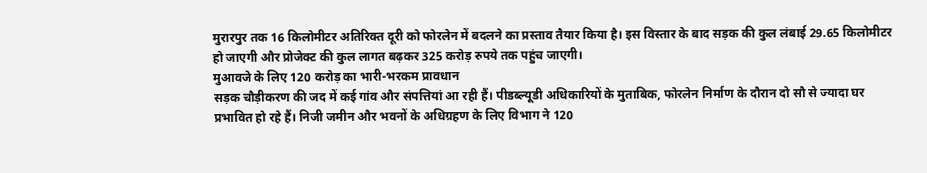मुरारपुर तक 16 किलोमीटर अतिरिक्त दूरी को फोरलेन में बदलने का प्रस्ताव तैयार किया है। इस विस्तार के बाद सड़क की कुल लंबाई 29.65 किलोमीटर हो जाएगी और प्रोजेक्ट की कुल लागत बढ़कर 325 करोड़ रुपये तक पहुंच जाएगी।
मुआवजे के लिए 120 करोड़ का भारी-भरकम प्रावधान
सड़क चौड़ीकरण की जद में कई गांव और संपत्तियां आ रही हैं। पीडब्ल्यूडी अधिकारियों के मुताबिक, फोरलेन निर्माण के दौरान दो सौ से ज्यादा घर प्रभावित हो रहे हैं। निजी जमीन और भवनों के अधिग्रहण के लिए विभाग ने 120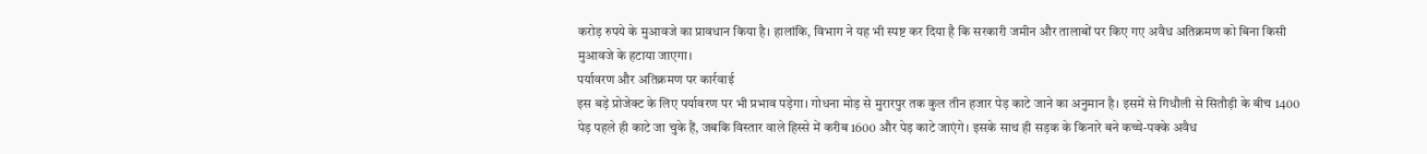करोड़ रुपये के मुआवजे का प्रावधान किया है। हालांकि, विभाग ने यह भी स्पष्ट कर दिया है कि सरकारी जमीन और तालाबों पर किए गए अवैध अतिक्रमण को बिना किसी मुआवजे के हटाया जाएगा।
पर्यावरण और अतिक्रमण पर कार्रवाई
इस बड़े प्रोजेक्ट के लिए पर्यावरण पर भी प्रभाव पड़ेगा। गोधना मोड़ से मुरारपुर तक कुल तीन हजार पेड़ काटे जाने का अनुमान है। इसमें से गिधौली से सितौड़ी के बीच 1400 पेड़ पहले ही काटे जा चुके हैं, जबकि विस्तार वाले हिस्से में करीब 1600 और पेड़ काटे जाएंगे। इसके साथ ही सड़क के किनारे बने कच्चे-पक्के अवैध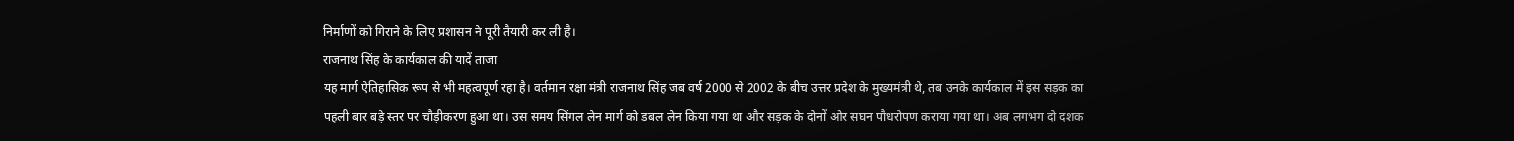निर्माणों को गिराने के लिए प्रशासन ने पूरी तैयारी कर ली है।
राजनाथ सिंह के कार्यकाल की यादें ताजा
यह मार्ग ऐतिहासिक रूप से भी महत्वपूर्ण रहा है। वर्तमान रक्षा मंत्री राजनाथ सिंह जब वर्ष 2000 से 2002 के बीच उत्तर प्रदेश के मुख्यमंत्री थे, तब उनके कार्यकाल में इस सड़क का पहली बार बड़े स्तर पर चौड़ीकरण हुआ था। उस समय सिंगल लेन मार्ग को डबल लेन किया गया था और सड़क के दोनों ओर सघन पौधरोपण कराया गया था। अब लगभग दो दशक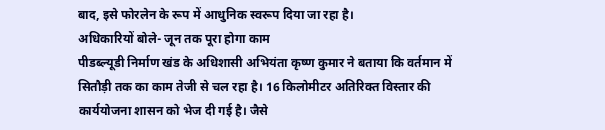बाद, इसे फोरलेन के रूप में आधुनिक स्वरूप दिया जा रहा है।
अधिकारियों बोले- जून तक पूरा होगा काम
पीडब्ल्यूडी निर्माण खंड के अधिशासी अभियंता कृष्ण कुमार ने बताया कि वर्तमान में सितौड़ी तक का काम तेजी से चल रहा है। 16 किलोमीटर अतिरिक्त विस्तार की कार्ययोजना शासन को भेज दी गई है। जैसे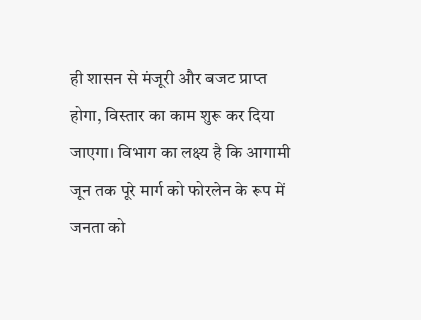ही शासन से मंजूरी और बजट प्राप्त होगा, विस्तार का काम शुरू कर दिया जाएगा। विभाग का लक्ष्य है कि आगामी जून तक पूरे मार्ग को फोरलेन के रूप में जनता को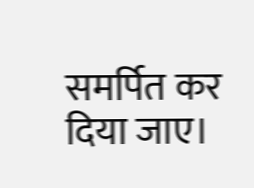समर्पित कर दिया जाए।